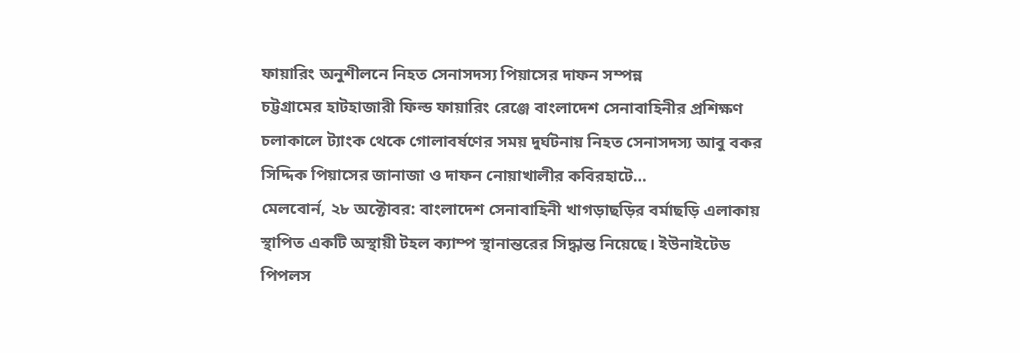ফায়ারিং অনুশীলনে নিহত সেনাসদস্য পিয়াসের দাফন সম্পন্ন
চট্টগ্রামের হাটহাজারী ফিল্ড ফায়ারিং রেঞ্জে বাংলাদেশ সেনাবাহিনীর প্রশিক্ষণ চলাকালে ট্যাংক থেকে গোলাবর্ষণের সময় দুর্ঘটনায় নিহত সেনাসদস্য আবু বকর সিদ্দিক পিয়াসের জানাজা ও দাফন নোয়াখালীর কবিরহাটে…
মেলবোর্ন, ২৮ অক্টোবর: বাংলাদেশ সেনাবাহিনী খাগড়াছড়ির বর্মাছড়ি এলাকায় স্থাপিত একটি অস্থায়ী টহল ক্যাম্প স্থানান্তরের সিদ্ধান্ত নিয়েছে। ইউনাইটেড পিপলস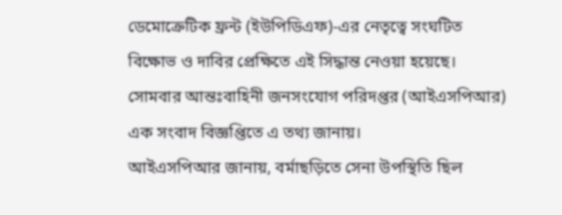ডেমোক্রেটিক ফ্রন্ট (ইউপিডিএফ)-এর নেতৃত্বে সংঘটিত বিক্ষোভ ও দাবির প্রেক্ষিতে এই সিদ্ধান্ত নেওয়া হয়েছে। সোমবার আন্তঃবাহিনী জনসংযোগ পরিদপ্তর (আইএসপিআর) এক সংবাদ বিজ্ঞপ্তিতে এ তথ্য জানায়।
আইএসপিআর জানায়, বর্মাছড়িতে সেনা উপস্থিতি ছিল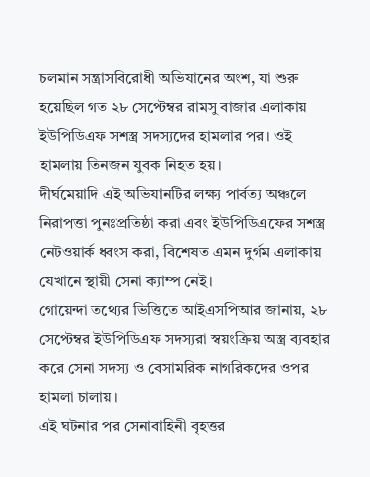চলমান সন্ত্রাসবিরোধী অভিযানের অংশ, যা শুরু হয়েছিল গত ২৮ সেপ্টেম্বর রামসু বাজার এলাকায় ইউপিডিএফ সশস্ত্র সদস্যদের হামলার পর। ওই হামলায় তিনজন যুবক নিহত হয়।
দীর্ঘমেয়াদি এই অভিযানটির লক্ষ্য পার্বত্য অঞ্চলে নিরাপত্তা পুনঃপ্রতিষ্ঠা করা এবং ইউপিডিএফের সশস্ত্র নেটওয়ার্ক ধ্বংস করা, বিশেষত এমন দুর্গম এলাকায় যেখানে স্থায়ী সেনা ক্যাম্প নেই।
গোয়েন্দা তথ্যের ভিত্তিতে আইএসপিআর জানায়, ২৮ সেপ্টেম্বর ইউপিডিএফ সদস্যরা স্বয়ংক্রিয় অস্ত্র ব্যবহার করে সেনা সদস্য ও বেসামরিক নাগরিকদের ওপর হামলা চালায়।
এই ঘটনার পর সেনাবাহিনী বৃহত্তর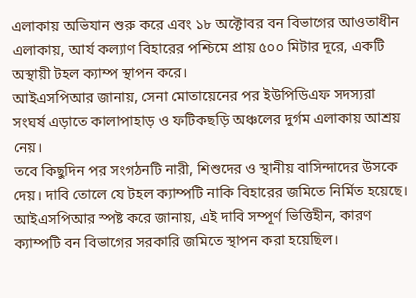এলাকায় অভিযান শুরু করে এবং ১৮ অক্টোবর বন বিভাগের আওতাধীন এলাকায়, আর্য কল্যাণ বিহারের পশ্চিমে প্রায় ৫০০ মিটার দূরে, একটি অস্থায়ী টহল ক্যাম্প স্থাপন করে।
আইএসপিআর জানায়, সেনা মোতায়েনের পর ইউপিডিএফ সদস্যরা সংঘর্ষ এড়াতে কালাপাহাড় ও ফটিকছড়ি অঞ্চলের দুর্গম এলাকায় আশ্রয় নেয়।
তবে কিছুদিন পর সংগঠনটি নারী, শিশুদের ও স্থানীয় বাসিন্দাদের উসকে দেয়। দাবি তোলে যে টহল ক্যাম্পটি নাকি বিহারের জমিতে নির্মিত হয়েছে।
আইএসপিআর স্পষ্ট করে জানায়, এই দাবি সম্পূর্ণ ভিত্তিহীন, কারণ ক্যাম্পটি বন বিভাগের সরকারি জমিতে স্থাপন করা হয়েছিল।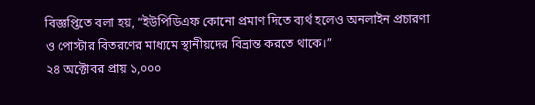বিজ্ঞপ্তিতে বলা হয়, “ইউপিডিএফ কোনো প্রমাণ দিতে ব্যর্থ হলেও অনলাইন প্রচারণা ও পোস্টার বিতরণের মাধ্যমে স্থানীয়দের বিভ্রান্ত করতে থাকে।”
২৪ অক্টোবর প্রায় ১,০০০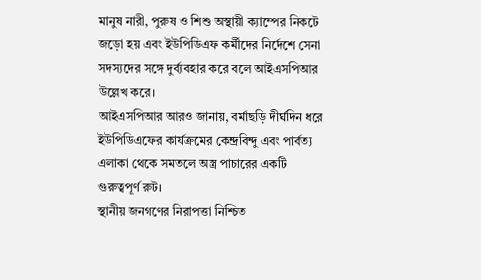মানুষ নারী, পুরুষ ও শিশু অস্থায়ী ক্যাম্পের নিকটে জড়ো হয় এবং ইউপিডিএফ কর্মীদের নির্দেশে সেনা সদস্যদের সঙ্গে দুর্ব্যবহার করে বলে আইএসপিআর উল্লেখ করে।
আইএসপিআর আরও জানায়, বর্মাছড়ি দীর্ঘদিন ধরে ইউপিডিএফের কার্যক্রমের কেন্দ্রবিন্দু এবং পার্বত্য এলাকা থেকে সমতলে অস্ত্র পাচারের একটি গুরুত্বপূর্ণ রুট।
স্থানীয় জনগণের নিরাপত্তা নিশ্চিত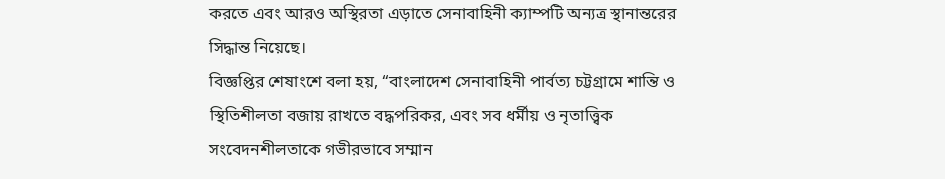করতে এবং আরও অস্থিরতা এড়াতে সেনাবাহিনী ক্যাম্পটি অন্যত্র স্থানান্তরের সিদ্ধান্ত নিয়েছে।
বিজ্ঞপ্তির শেষাংশে বলা হয়, “বাংলাদেশ সেনাবাহিনী পার্বত্য চট্টগ্রামে শান্তি ও স্থিতিশীলতা বজায় রাখতে বদ্ধপরিকর, এবং সব ধর্মীয় ও নৃতাত্ত্বিক সংবেদনশীলতাকে গভীরভাবে সম্মান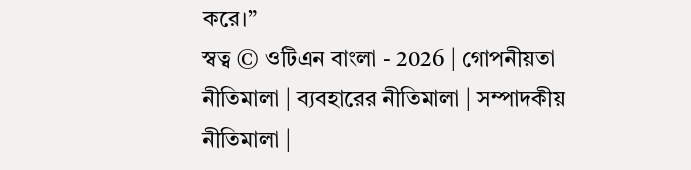করে।”
স্বত্ব © ওটিএন বাংলা - 2026 | গোপনীয়তা নীতিমালা | ব্যবহারের নীতিমালা | সম্পাদকীয় নীতিমালা |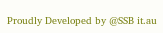Proudly Developed by @SSB it.au